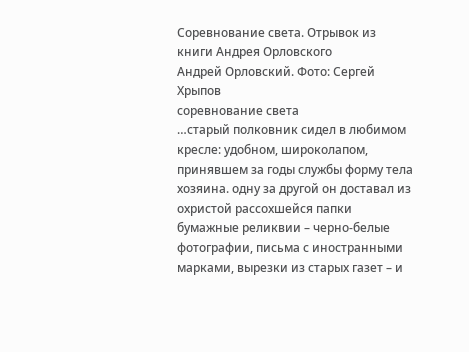Соревнование света. Отрывок из книги Андрея Орловского
Андрей Орловский. Фото: Сергей Хрыпов
соревнование света
…старый полковник сидел в любимом кресле: удобном, широколапом, принявшем за годы службы форму тела хозяина. одну за другой он доставал из охристой рассохшейся папки бумажные реликвии – черно-белые фотографии, письма с иностранными марками, вырезки из старых газет – и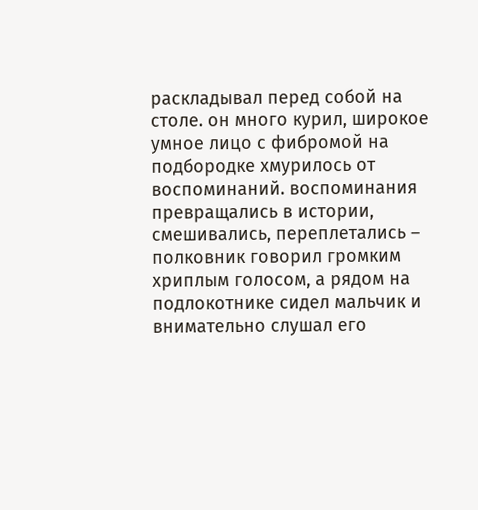раскладывал перед собой на столе. он много курил, широкое умное лицо с фибромой на подбородке хмурилось от воспоминаний. воспоминания превращались в истории, смешивались, переплетались – полковник говорил громким хриплым голосом, а рядом на подлокотнике сидел мальчик и внимательно слушал его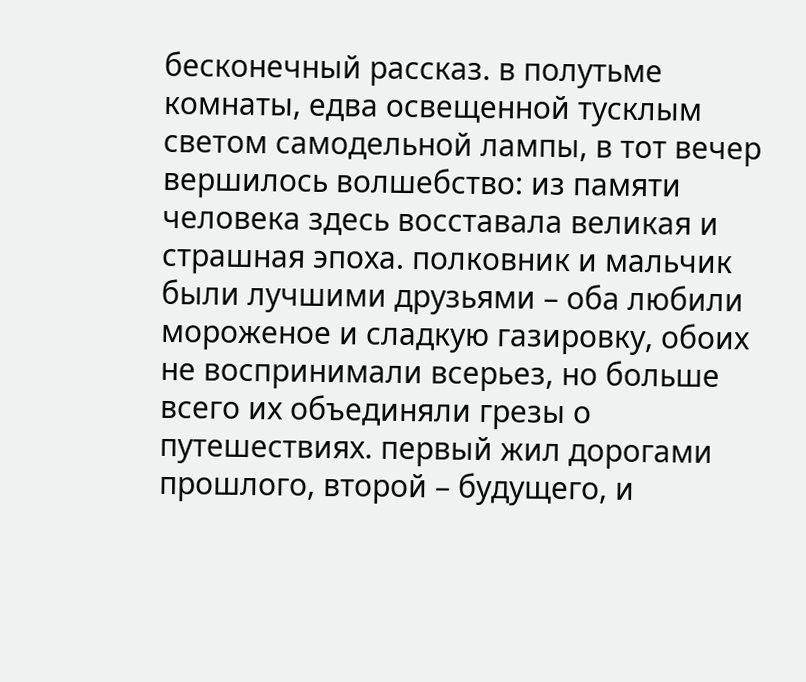бесконечный рассказ. в полутьме комнаты, едва освещенной тусклым светом самодельной лампы, в тот вечер вершилось волшебство: из памяти человека здесь восставала великая и страшная эпоха. полковник и мальчик были лучшими друзьями – оба любили мороженое и сладкую газировку, обоих не воспринимали всерьез, но больше всего их объединяли грезы о путешествиях. первый жил дорогами прошлого, второй – будущего, и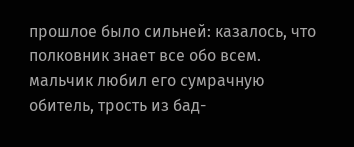прошлое было сильней: казалось, что полковник знает все обо всем. мальчик любил его сумрачную обитель, трость из бад-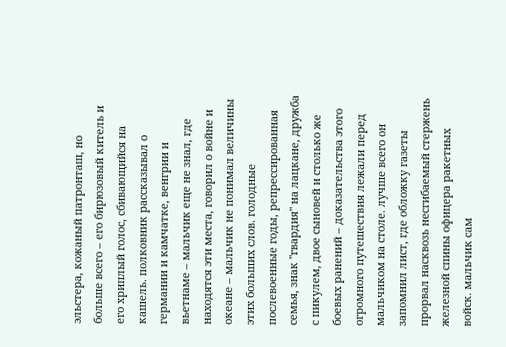эльстера, кожаный патронташ, но больше всего – его бирюзовый китель и его хриплый голос, сбивающийся на кашель. полковник рассказывал о германии и камчатке, венгрии и вьетнаме – мальчик еще не знал, где находятся эти места, говорил о войне и океане – мальчик не понимал величины этих больших слов. голодные послевоенные годы, репрессированная семья, знак "гвардия" на лацкане, дружба с пикулем, двое сыновей и столько же боевых ранений – доказательства этого огромного путешествия лежали перед мальчиком на столе. лучше всего он запомнил лист, где обложку газеты прорвал насквозь несгибаемый стержень железной спины офицера ракетных войск. мальчик сам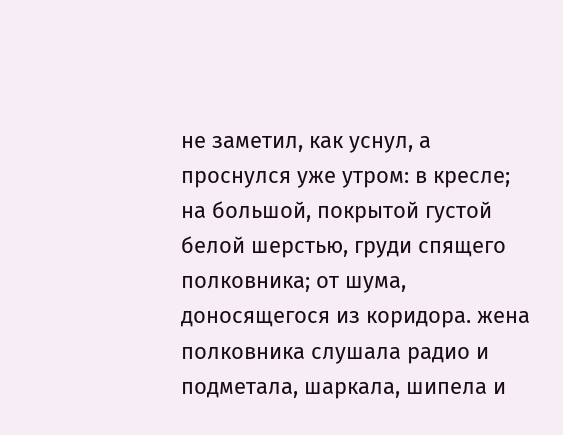не заметил, как уснул, а проснулся уже утром: в кресле; на большой, покрытой густой белой шерстью, груди спящего полковника; от шума, доносящегося из коридора. жена полковника слушала радио и подметала, шаркала, шипела и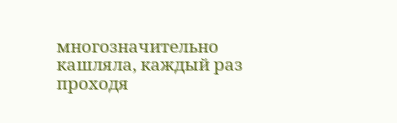многозначительно кашляла, каждый раз проходя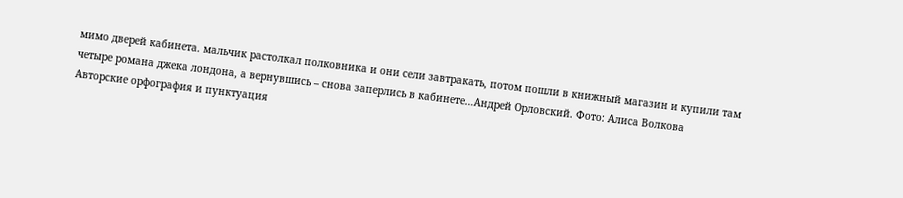мимо дверей кабинета. мальчик растолкал полковника и они сели завтракать, потом пошли в книжный магазин и купили там четыре романа джека лондона, а вернувшись – снова заперлись в кабинете…Андрей Орловский. Фото: Алиса Волкова
Авторские орфография и пунктуация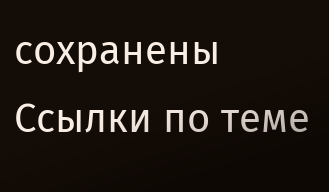сохранены
Ссылки по теме